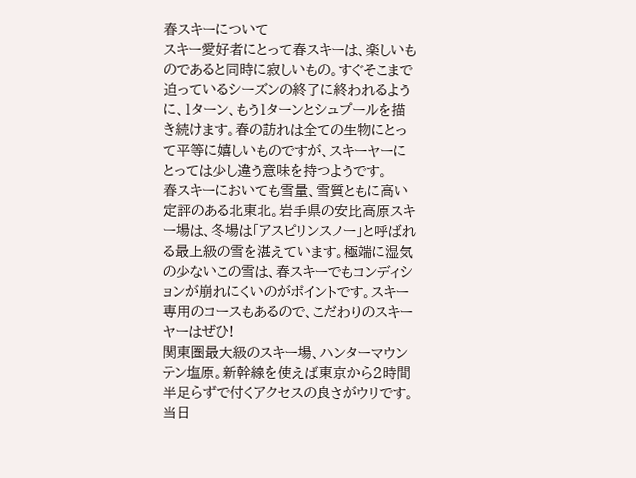春スキーについて
スキー愛好者にとって春スキーは、楽しいものであると同時に寂しいもの。すぐそこまで迫っているシーズンの終了に終われるように、1ターン、もう1ターンとシュプールを描き続けます。春の訪れは全ての生物にとって平等に嬉しいものですが、スキーヤーにとっては少し違う意味を持つようです。
春スキーにおいても雪量、雪質ともに高い定評のある北東北。岩手県の安比高原スキー場は、冬場は「アスピリンスノー」と呼ばれる最上級の雪を湛えています。極端に湿気の少ないこの雪は、春スキーでもコンディションが崩れにくいのがポイントです。スキー専用のコースもあるので、こだわりのスキーヤーはぜひ!
関東圏最大級のスキー場、ハンターマウンテン塩原。新幹線を使えば東京から2時間半足らずで付くアクセスの良さがウリです。当日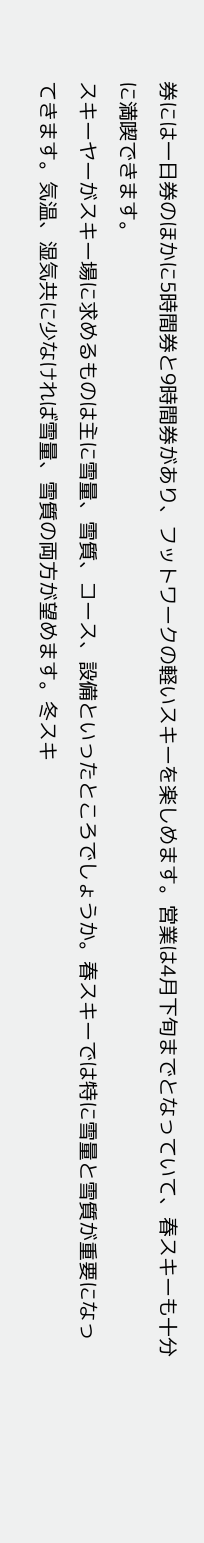券には一日券のほかに5時間券と9時間券があり、フットワークの軽いスキーを楽しめます。営業は4月下旬までとなっていて、春スキーも十分に満喫できます。
スキーヤーがスキー場に求めるものは主に雪量、雪質、コース、設備といったところでしょうか。春スキーでは特に雪量と雪質が重要になってきます。気温、湿気共に少なければ雪量、雪質の両方が望めます。冬スキ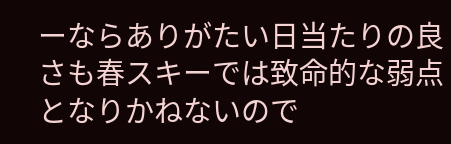ーならありがたい日当たりの良さも春スキーでは致命的な弱点となりかねないので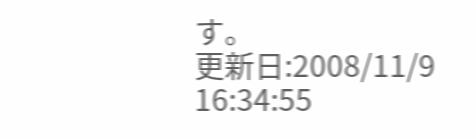す。
更新日:2008/11/9 16:34:55